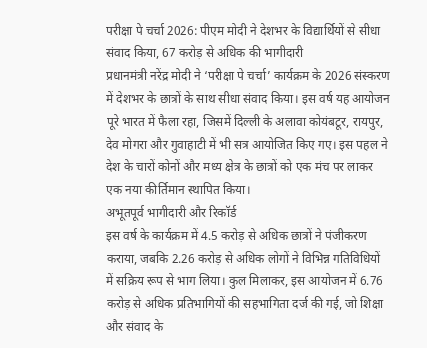परीक्षा पे चर्चा 2026: पीएम मोदी ने देशभर के विद्यार्थियों से सीधा संवाद किया, 67 करोड़ से अधिक की भागीदारी
प्रधानमंत्री नरेंद्र मोदी ने ‘परीक्षा पे चर्चा’ कार्यक्रम के 2026 संस्करण में देशभर के छात्रों के साथ सीधा संवाद किया। इस वर्ष यह आयोजन पूरे भारत में फैला रहा, जिसमें दिल्ली के अलावा कोयंबटूर, रायपुर, देव मोगरा और गुवाहाटी में भी सत्र आयोजित किए गए। इस पहल ने देश के चारों कोनों और मध्य क्षेत्र के छात्रों को एक मंच पर लाकर एक नया कीर्तिमान स्थापित किया।
अभूतपूर्व भागीदारी और रिकॉर्ड
इस वर्ष के कार्यक्रम में 4.5 करोड़ से अधिक छात्रों ने पंजीकरण कराया, जबकि 2.26 करोड़ से अधिक लोगों ने विभिन्न गतिविधियों में सक्रिय रूप से भाग लिया। कुल मिलाकर, इस आयोजन में 6.76 करोड़ से अधिक प्रतिभागियों की सहभागिता दर्ज की गई, जो शिक्षा और संवाद के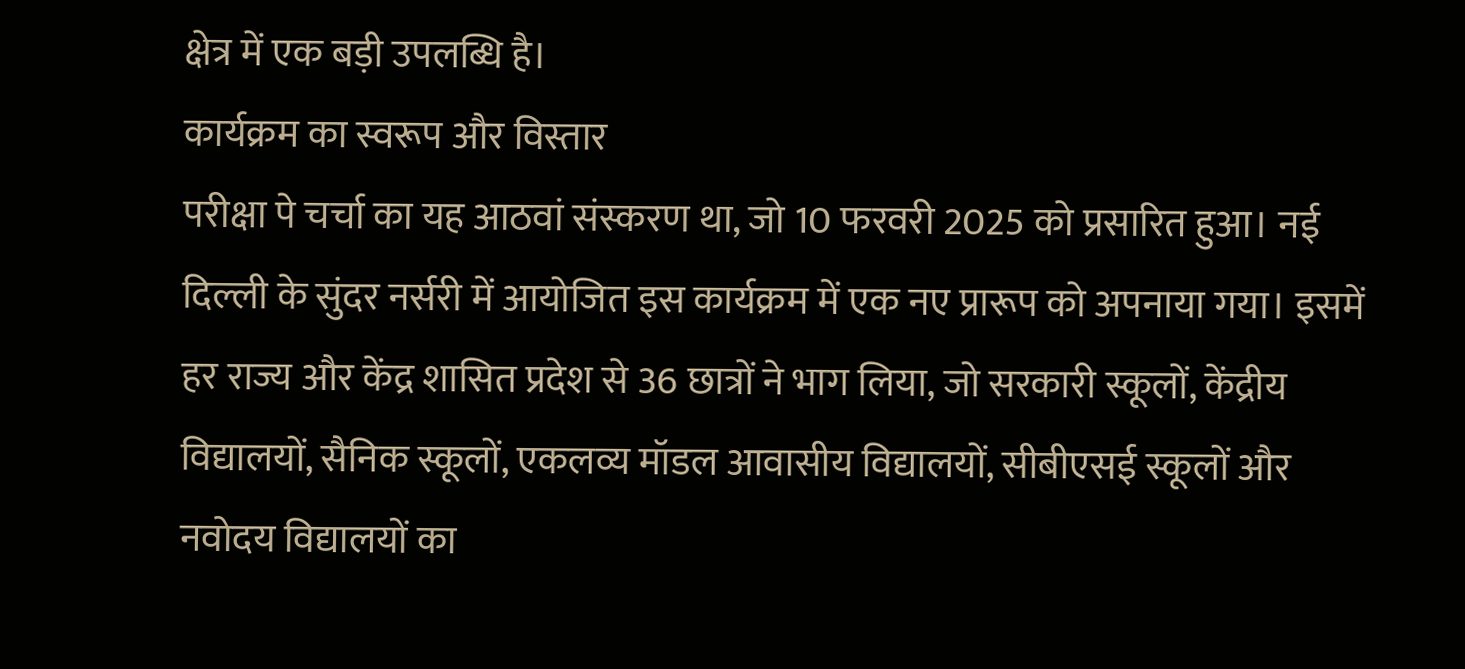क्षेत्र में एक बड़ी उपलब्धि है।
कार्यक्रम का स्वरूप और विस्तार
परीक्षा पे चर्चा का यह आठवां संस्करण था, जो 10 फरवरी 2025 को प्रसारित हुआ। नई दिल्ली के सुंदर नर्सरी में आयोजित इस कार्यक्रम में एक नए प्रारूप को अपनाया गया। इसमें हर राज्य और केंद्र शासित प्रदेश से 36 छात्रों ने भाग लिया, जो सरकारी स्कूलों, केंद्रीय विद्यालयों, सैनिक स्कूलों, एकलव्य मॉडल आवासीय विद्यालयों, सीबीएसई स्कूलों और नवोदय विद्यालयों का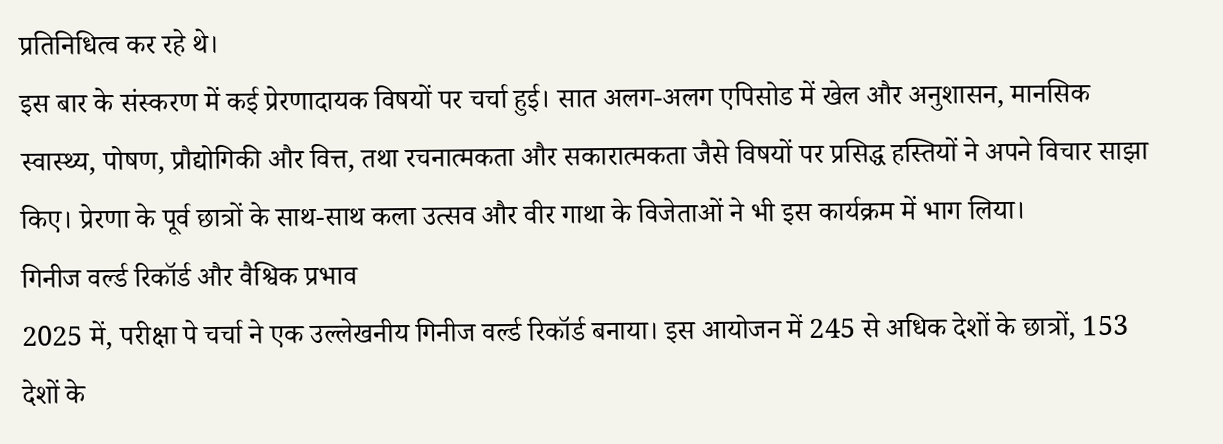प्रतिनिधित्व कर रहे थे।
इस बार के संस्करण में कई प्रेरणादायक विषयों पर चर्चा हुई। सात अलग-अलग एपिसोड में खेल और अनुशासन, मानसिक स्वास्थ्य, पोषण, प्रौद्योगिकी और वित्त, तथा रचनात्मकता और सकारात्मकता जैसे विषयों पर प्रसिद्ध हस्तियों ने अपने विचार साझा किए। प्रेरणा के पूर्व छात्रों के साथ-साथ कला उत्सव और वीर गाथा के विजेताओं ने भी इस कार्यक्रम में भाग लिया।
गिनीज वर्ल्ड रिकॉर्ड और वैश्विक प्रभाव
2025 में, परीक्षा पे चर्चा ने एक उल्लेखनीय गिनीज वर्ल्ड रिकॉर्ड बनाया। इस आयोजन में 245 से अधिक देशों के छात्रों, 153 देशों के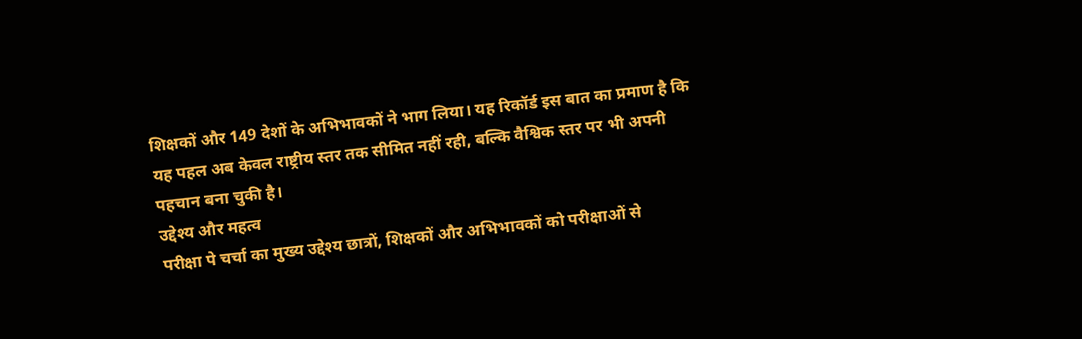शिक्षकों और 149 देशों के अभिभावकों ने भाग लिया। यह रिकॉर्ड इस बात का प्रमाण है कि यह पहल अब केवल राष्ट्रीय स्तर तक सीमित नहीं रही, बल्कि वैश्विक स्तर पर भी अपनी पहचान बना चुकी है।
उद्देश्य और महत्व
परीक्षा पे चर्चा का मुख्य उद्देश्य छात्रों, शिक्षकों और अभिभावकों को परीक्षाओं से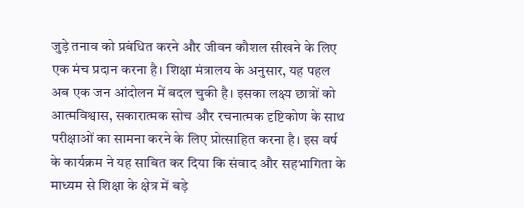जुड़े तनाव को प्रबंधित करने और जीवन कौशल सीखने के लिए एक मंच प्रदान करना है। शिक्षा मंत्रालय के अनुसार, यह पहल अब एक जन आंदोलन में बदल चुकी है। इसका लक्ष्य छात्रों को आत्मविश्वास, सकारात्मक सोच और रचनात्मक दृष्टिकोण के साथ परीक्षाओं का सामना करने के लिए प्रोत्साहित करना है। इस वर्ष के कार्यक्रम ने यह साबित कर दिया कि संवाद और सहभागिता के माध्यम से शिक्षा के क्षेत्र में बड़े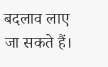बदलाव लाए जा सकते हैं।